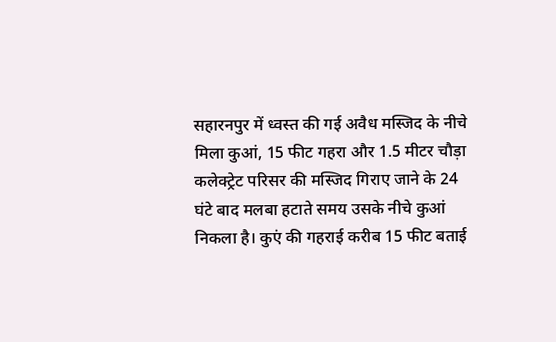सहारनपुर में ध्वस्त की गई अवैध मस्जिद के नीचे मिला कुआं, 15 फीट गहरा और 1.5 मीटर चौड़ा
कलेक्ट्रेट परिसर की मस्जिद गिराए जाने के 24 घंटे बाद मलबा हटाते समय उसके नीचे कुआं निकला है। कुएं की गहराई करीब 15 फीट बताई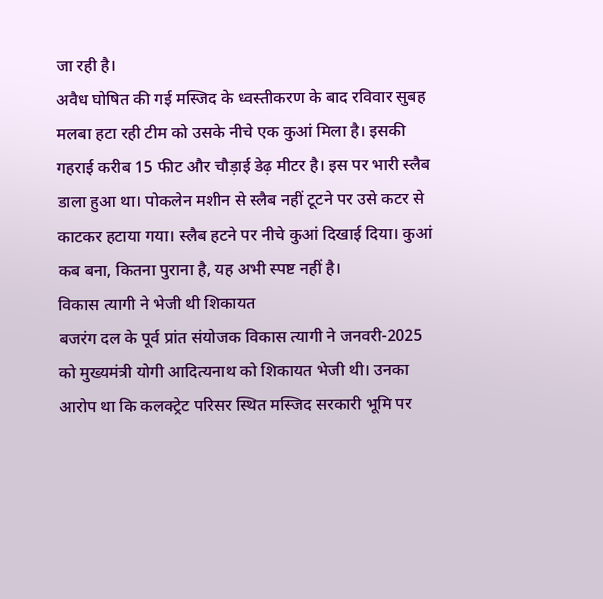जा रही है।
अवैध घोषित की गई मस्जिद के ध्वस्तीकरण के बाद रविवार सुबह मलबा हटा रही टीम को उसके नीचे एक कुआं मिला है। इसकी गहराई करीब 15 फीट और चौड़ाई डेढ़ मीटर है। इस पर भारी स्लैब डाला हुआ था। पोकलेन मशीन से स्लैब नहीं टूटने पर उसे कटर से काटकर हटाया गया। स्लैब हटने पर नीचे कुआं दिखाई दिया। कुआं कब बना, कितना पुराना है, यह अभी स्पष्ट नहीं है।
विकास त्यागी ने भेजी थी शिकायत
बजरंग दल के पूर्व प्रांत संयोजक विकास त्यागी ने जनवरी-2025 को मुख्यमंत्री योगी आदित्यनाथ को शिकायत भेजी थी। उनका आरोप था कि कलक्ट्रेट परिसर स्थित मस्जिद सरकारी भूमि पर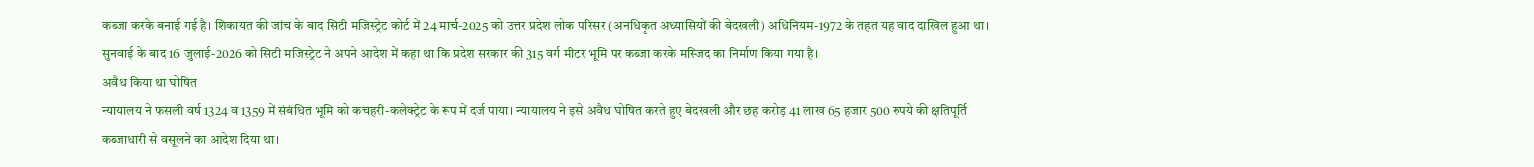कब्जा करके बनाई गई है। शिकायत की जांच के बाद सिटी मजिस्ट्रेट कोर्ट में 24 मार्च-2025 को उत्तर प्रदेश लोक परिसर (अनधिकृत अध्यासियों की बेदखली) अधिनियम-1972 के तहत यह वाद दाखिल हुआ था। सुनवाई के बाद 16 जुलाई-2026 को सिटी मजिस्ट्रेट ने अपने आदेश में कहा था कि प्रदेश सरकार की 315 वर्ग मीटर भूमि पर कब्जा करके मस्जिद का निर्माण किया गया है।
अवैध किया था घोषित
न्यायालय ने फसली वर्ष 1324 व 1359 में संबंधित भूमि को कचहरी-कलेक्ट्रेट के रूप में दर्ज पाया। न्यायालय ने इसे अवैध घोषित करते हुए बेदखली और छह करोड़ 41 लाख 65 हजार 500 रुपये की क्षतिपूर्ति कब्जाधारी से वसूलने का आदेश दिया था।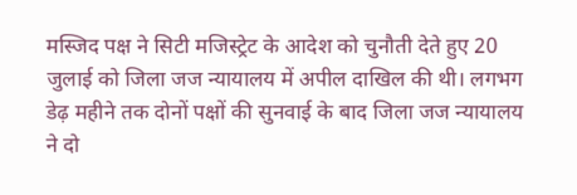मस्जिद पक्ष ने सिटी मजिस्ट्रेट के आदेश को चुनौती देते हुए 20 जुलाई को जिला जज न्यायालय में अपील दाखिल की थी। लगभग डेढ़ महीने तक दोनों पक्षों की सुनवाई के बाद जिला जज न्यायालय ने दो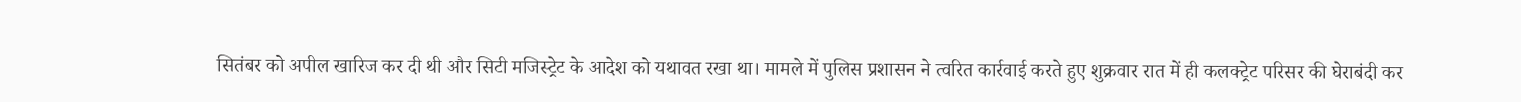सितंबर को अपील खारिज कर दी थी और सिटी मजिस्ट्रेट के आदेश को यथावत रखा था। मामले में पुलिस प्रशासन ने त्वरित कार्रवाई करते हुए शुक्रवार रात में ही कलक्ट्रेट परिसर की घेराबंदी कर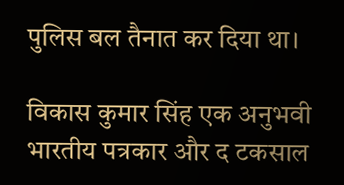पुलिस बल तैनात कर दिया था।

विकास कुमार सिंह एक अनुभवी भारतीय पत्रकार और द टकसाल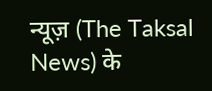न्यूज़ (The Taksal News) के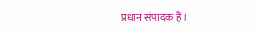प्रधान संपादक हैं।